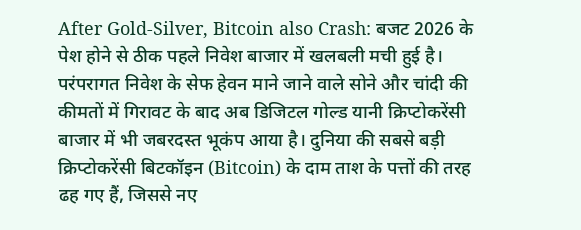After Gold-Silver, Bitcoin also Crash: बजट 2026 के पेश होने से ठीक पहले निवेश बाजार में खलबली मची हुई है। परंपरागत निवेश के सेफ हेवन माने जाने वाले सोने और चांदी की कीमतों में गिरावट के बाद अब डिजिटल गोल्ड यानी क्रिप्टोकरेंसी बाजार में भी जबरदस्त भूकंप आया है। दुनिया की सबसे बड़ी क्रिप्टोकरेंसी बिटकॉइन (Bitcoin) के दाम ताश के पत्तों की तरह ढह गए हैं, जिससे नए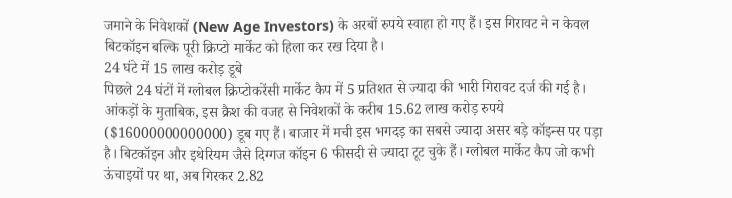जमाने के निवेशकों (New Age Investors) के अरबों रुपये स्वाहा हो गए हैं। इस गिरावट ने न केवल बिटकॉइन बल्कि पूरी क्रिप्टो मार्केट को हिला कर रख दिया है।
24 घंटे में 15 लाख करोड़ डूबे
पिछले 24 घंटों में ग्लोबल क्रिप्टोकरेंसी मार्केट कैप में 5 प्रतिशत से ज्यादा की भारी गिरावट दर्ज की गई है। आंकड़ों के मुताबिक, इस क्रैश की वजह से निवेशकों के करीब 15.62 लाख करोड़ रुपये ($16000000000000) डूब गए हैं। बाजार में मची इस भगदड़ का सबसे ज्यादा असर बड़े कॉइन्स पर पड़ा है। बिटकॉइन और इथेरियम जैसे दिग्गज कॉइन 6 फीसदी से ज्यादा टूट चुके हैं। ग्लोबल मार्केट कैप जो कभी ऊंचाइयों पर था, अब गिरकर 2.82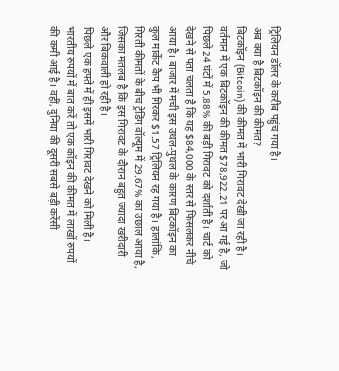ट्रिलियन डॉलर के करीब पहुंच गया है।
अब क्या है बिटकॉइन की कीमत?
बिटकॉइन (Bitcoin) की कीमत में भारी गिरावट देखी जा रही है। वर्तमान में एक बिटकॉइन की कीमत $78,922.21 पर आ गई है, जो पिछले 24 घंटों में 5.88% की बड़ी गिरावट को दर्शाती है। चार्ट को देखने से पता चलता है कि यह $84,000 के स्तर से फिसलकर नीचे आया है। बाजार में मची इस उथल-पुथल के कारण बिटकॉइन का कुल मार्केट कैप भी गिरकर $1.57 ट्रिलियन रह गया है। हालांकि, गिरती कीमतों के बीच ट्रेडिंग वॉल्यूम में 29.67% का उछाल आया है, जिसका मतलब है कि इस गिरावट के दौरान बहुत ज्यादा खरीदारी और बिकवाली हो रही है।
पिछले एक हफ्ते में ही इसमें भारी गिरावट देखने को मिली है। भारतीय रुपयों में बात करें तो एक कॉइन की कीमत में लाखों रुपयों की कमी आई है। वहीं, दुनिया की दूसरी सबसे बड़ी करेंसी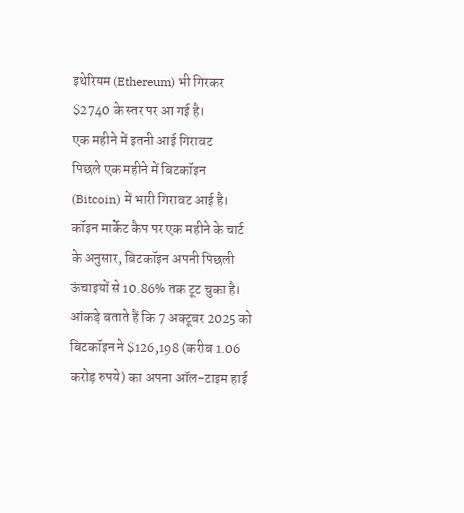इथेरियम (Ethereum) भी गिरकर $2740 के स्तर पर आ गई है।
एक महीने में इतनी आई गिरावट
पिछले एक महीने में बिटकॉइन (Bitcoin) में भारी गिरावट आई है। कॉइन मार्केट कैप पर एक महीने के चार्ट के अनुसार, बिटकॉइन अपनी पिछली ऊंचाइयों से 10.86% तक टूट चुका है। आंकड़े बताते हैं कि 7 अक्टूबर 2025 को बिटकॉइन ने $126,198 (करीब 1.06 करोड़ रुपये) का अपना ऑल-टाइम हाई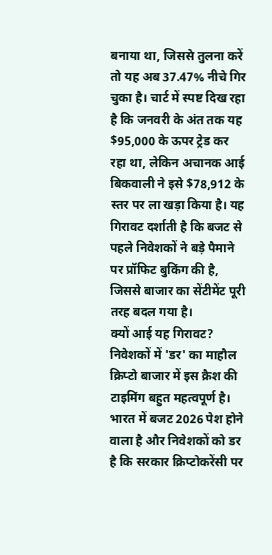बनाया था, जिससे तुलना करें तो यह अब 37.47% नीचे गिर चुका है। चार्ट में स्पष्ट दिख रहा है कि जनवरी के अंत तक यह $95,000 के ऊपर ट्रेड कर रहा था, लेकिन अचानक आई बिकवाली ने इसे $78,912 के स्तर पर ला खड़ा किया है। यह गिरावट दर्शाती है कि बजट से पहले निवेशकों ने बड़े पैमाने पर प्रॉफिट बुकिंग की है, जिससे बाजार का सेंटीमेंट पूरी तरह बदल गया है।
क्यों आई यह गिरावट? निवेशकों में 'डर' का माहौल
क्रिप्टो बाजार में इस क्रैश की टाइमिंग बहुत महत्वपूर्ण है। भारत में बजट 2026 पेश होने वाला है और निवेशकों को डर है कि सरकार क्रिप्टोकरेंसी पर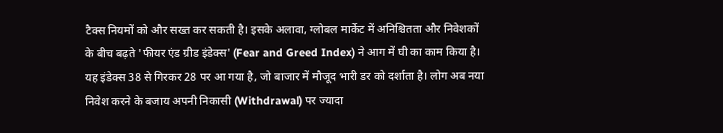टैक्स नियमों को और सख्त कर सकती है। इसके अलावा, ग्लोबल मार्केट में अनिश्चितता और निवेशकों के बीच बढ़ते 'फीयर एंड ग्रीड इंडेक्स' (Fear and Greed Index) ने आग में घी का काम किया है। यह इंडेक्स 38 से गिरकर 28 पर आ गया है, जो बाजार में मौजूद भारी डर को दर्शाता है। लोग अब नया निवेश करने के बजाय अपनी निकासी (Withdrawal) पर ज्यादा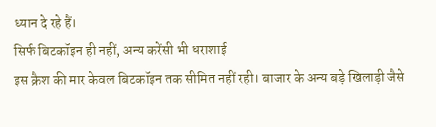ध्यान दे रहे हैं।
सिर्फ बिटकॉइन ही नहीं, अन्य करेंसी भी धराशाई
इस क्रैश की मार केवल बिटकॉइन तक सीमित नहीं रही। बाजार के अन्य बड़े खिलाड़ी जैसे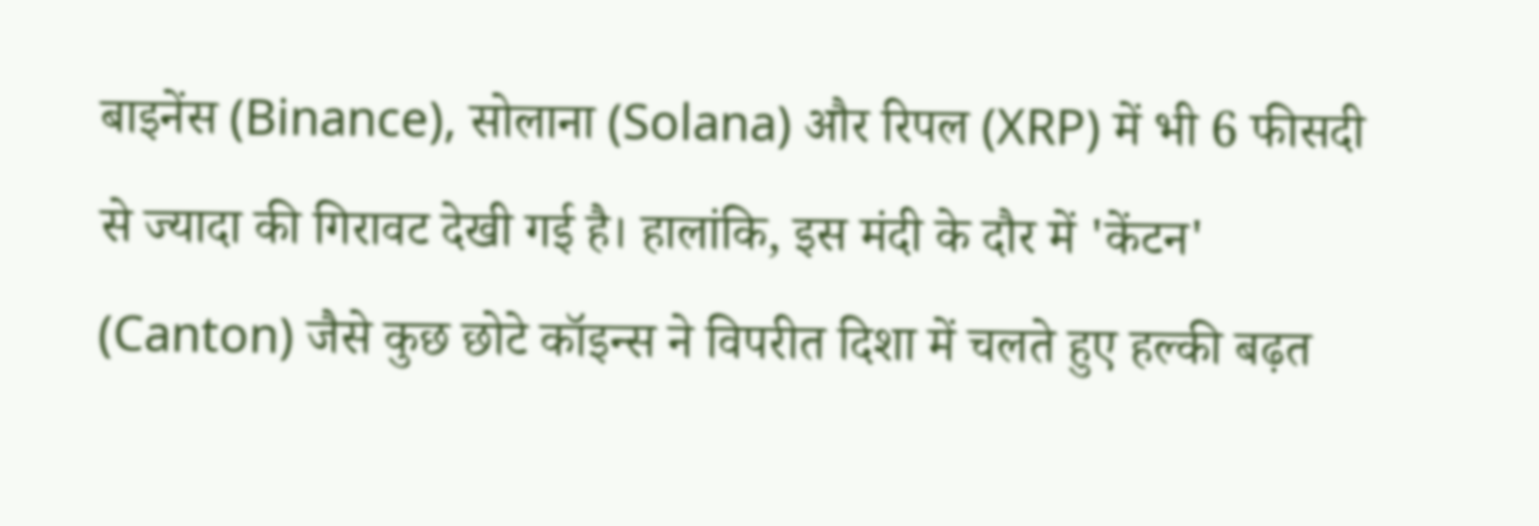बाइनेंस (Binance), सोलाना (Solana) और रिपल (XRP) में भी 6 फीसदी से ज्यादा की गिरावट देखी गई है। हालांकि, इस मंदी के दौर में 'केंटन' (Canton) जैसे कुछ छोटे कॉइन्स ने विपरीत दिशा में चलते हुए हल्की बढ़त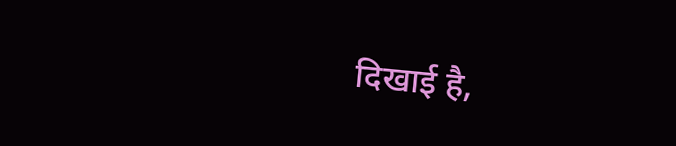दिखाई है,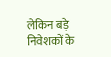लेकिन बड़े निवेशकों के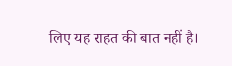लिए यह राहत की बात नहीं है।